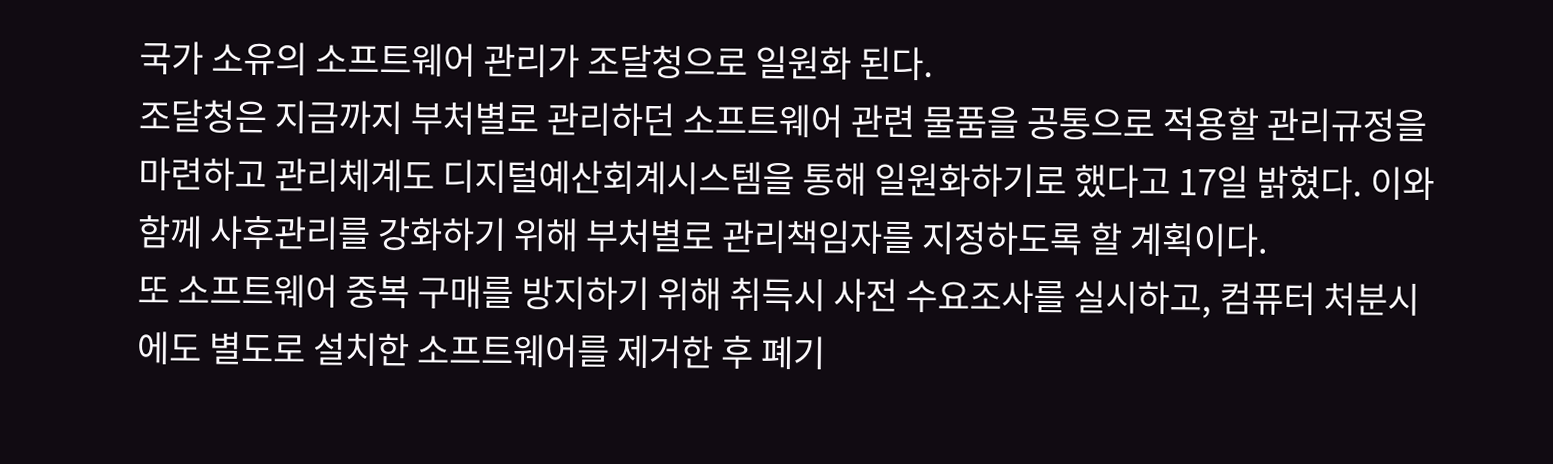국가 소유의 소프트웨어 관리가 조달청으로 일원화 된다.
조달청은 지금까지 부처별로 관리하던 소프트웨어 관련 물품을 공통으로 적용할 관리규정을 마련하고 관리체계도 디지털예산회계시스템을 통해 일원화하기로 했다고 17일 밝혔다. 이와함께 사후관리를 강화하기 위해 부처별로 관리책임자를 지정하도록 할 계획이다.
또 소프트웨어 중복 구매를 방지하기 위해 취득시 사전 수요조사를 실시하고, 컴퓨터 처분시에도 별도로 설치한 소프트웨어를 제거한 후 폐기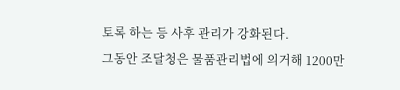토록 하는 등 사후 관리가 강화된다.
그동안 조달청은 물품관리법에 의거해 1200만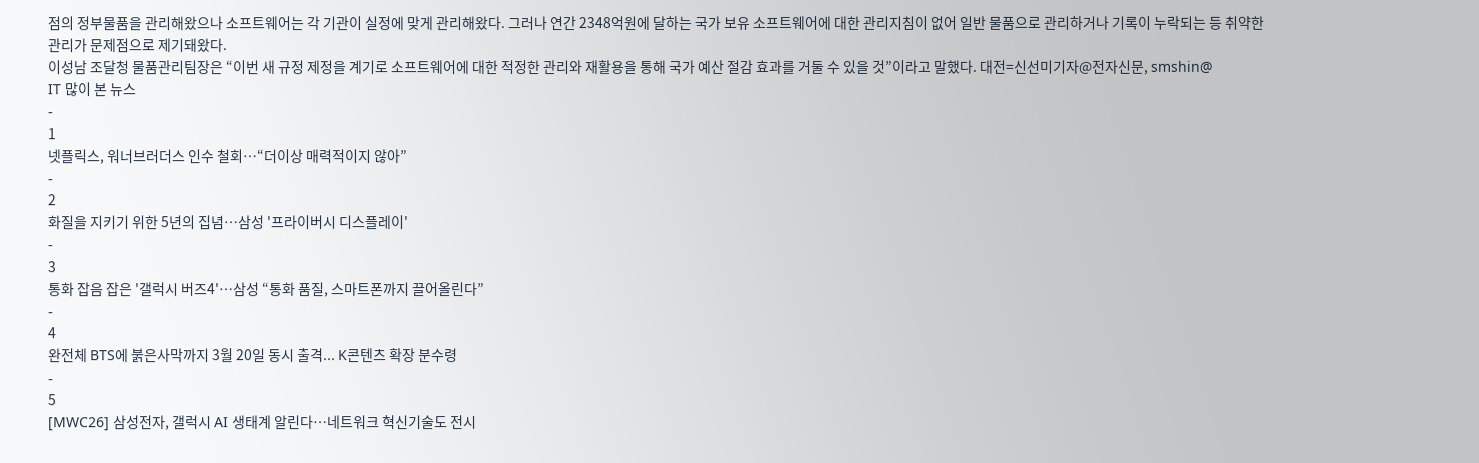점의 정부물품을 관리해왔으나 소프트웨어는 각 기관이 실정에 맞게 관리해왔다. 그러나 연간 2348억원에 달하는 국가 보유 소프트웨어에 대한 관리지침이 없어 일반 물품으로 관리하거나 기록이 누락되는 등 취약한 관리가 문제점으로 제기돼왔다.
이성남 조달청 물품관리팀장은 “이번 새 규정 제정을 계기로 소프트웨어에 대한 적정한 관리와 재활용을 통해 국가 예산 절감 효과를 거둘 수 있을 것”이라고 말했다. 대전=신선미기자@전자신문, smshin@
IT 많이 본 뉴스
-
1
넷플릭스, 워너브러더스 인수 철회…“더이상 매력적이지 않아”
-
2
화질을 지키기 위한 5년의 집념…삼성 '프라이버시 디스플레이'
-
3
통화 잡음 잡은 '갤럭시 버즈4'…삼성 “통화 품질, 스마트폰까지 끌어올린다”
-
4
완전체 BTS에 붉은사막까지 3월 20일 동시 출격... K콘텐츠 확장 분수령
-
5
[MWC26] 삼성전자, 갤럭시 AI 생태계 알린다…네트워크 혁신기술도 전시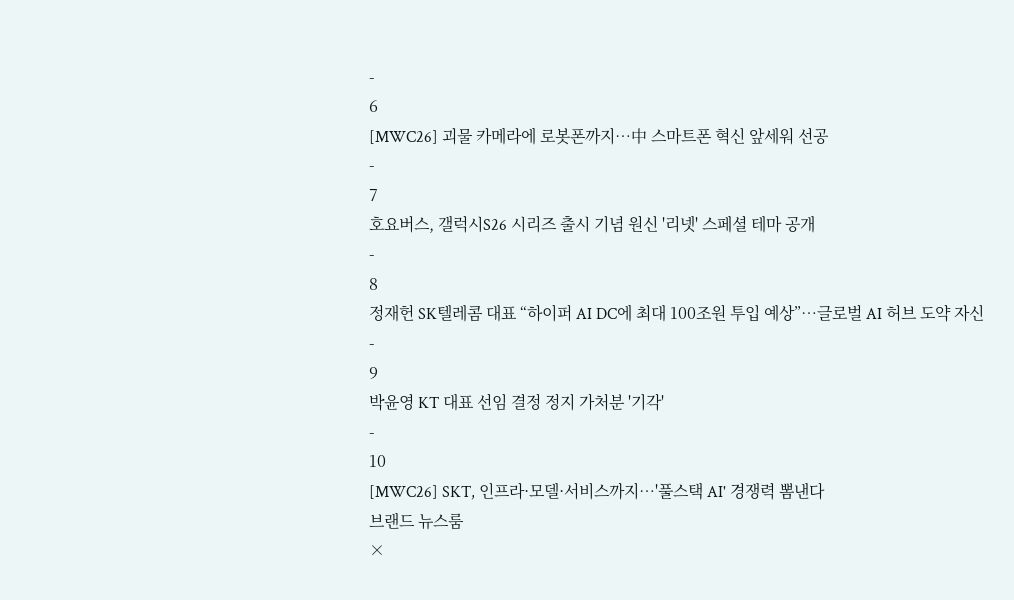-
6
[MWC26] 괴물 카메라에 로봇폰까지…中 스마트폰 혁신 앞세워 선공
-
7
호요버스, 갤럭시S26 시리즈 출시 기념 원신 '리넷' 스페셜 테마 공개
-
8
정재헌 SK텔레콤 대표 “하이퍼 AI DC에 최대 100조원 투입 예상”…글로벌 AI 허브 도약 자신
-
9
박윤영 KT 대표 선임 결정 정지 가처분 '기각'
-
10
[MWC26] SKT, 인프라·모델·서비스까지…'풀스택 AI' 경쟁력 뽐낸다
브랜드 뉴스룸
×